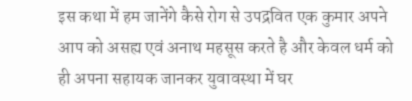इस कथा में हम जानेंगे कैसे रोग से उपद्रवित एक कुमार अपने आप को असह्य एवं अनाथ महसूस करते है और केवल धर्म को ही अपना सहायक जानकर युवावस्था में घर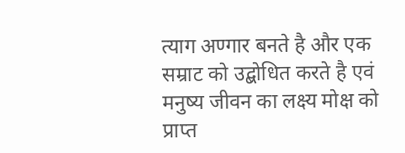त्याग अण्गार बनते है और एक सम्राट को उद्बोधित करते है एवं मनुष्य जीवन का लक्ष्य मोक्ष को प्राप्त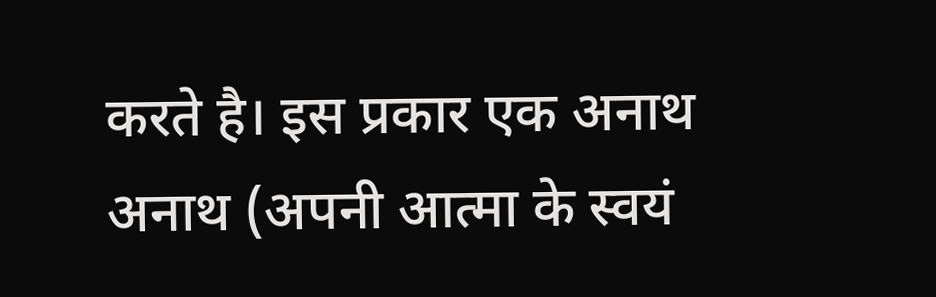करते है। इस प्रकार एक अनाथ अनाथ (अपनी आत्मा के स्वयं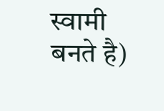स्वामी बनते है)